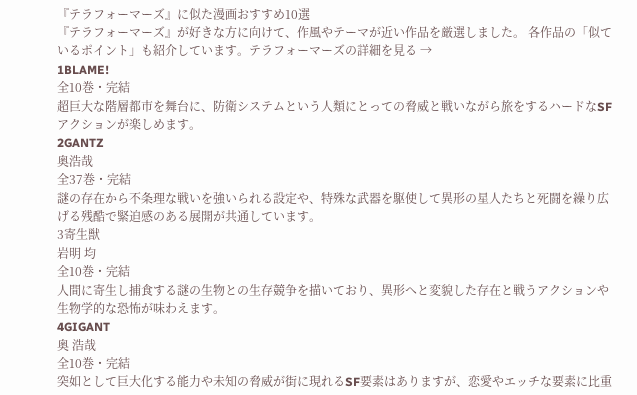『テラフォーマーズ』に似た漫画おすすめ10選
『テラフォーマーズ』が好きな方に向けて、作風やテーマが近い作品を厳選しました。 各作品の「似ているポイント」も紹介しています。テラフォーマーズの詳細を見る →
1BLAME!
全10巻・完結
超巨大な階層都市を舞台に、防衛システムという人類にとっての脅威と戦いながら旅をするハードなSFアクションが楽しめます。
2GANTZ
奥浩哉
全37巻・完結
謎の存在から不条理な戦いを強いられる設定や、特殊な武器を駆使して異形の星人たちと死闘を繰り広げる残酷で緊迫感のある展開が共通しています。
3寄生獣
岩明 均
全10巻・完結
人間に寄生し捕食する謎の生物との生存競争を描いており、異形へと変貌した存在と戦うアクションや生物学的な恐怖が味わえます。
4GIGANT
奥 浩哉
全10巻・完結
突如として巨大化する能力や未知の脅威が街に現れるSF要素はありますが、恋愛やエッチな要素に比重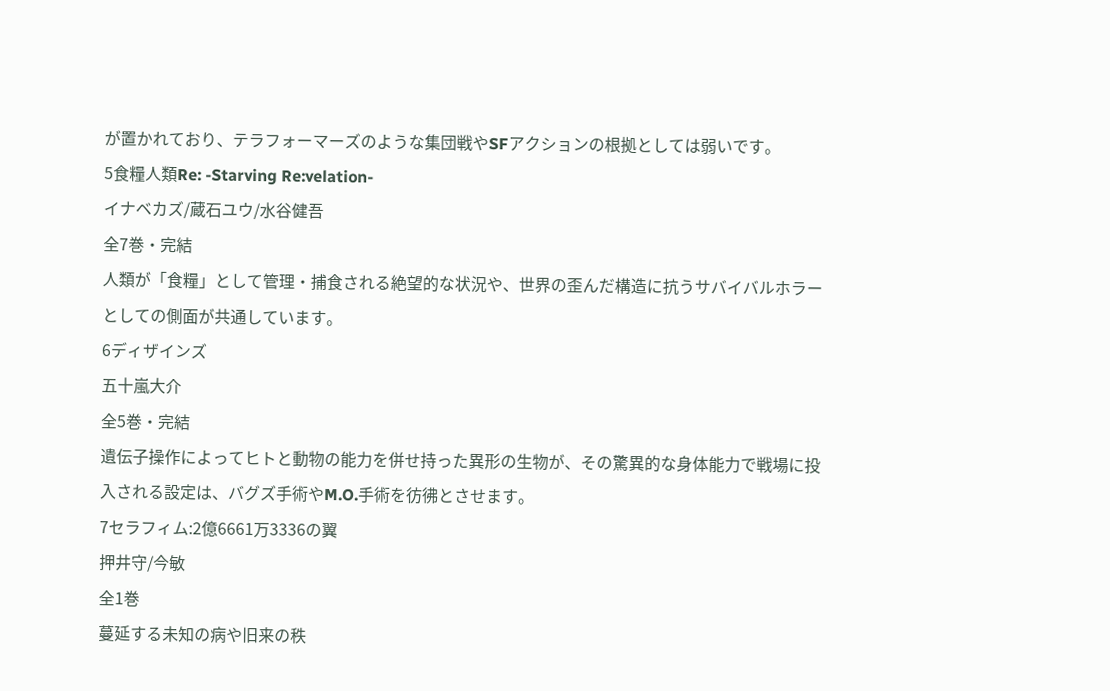が置かれており、テラフォーマーズのような集団戦やSFアクションの根拠としては弱いです。
5食糧人類Re: -Starving Re:velation-
イナベカズ/蔵石ユウ/水谷健吾
全7巻・完結
人類が「食糧」として管理・捕食される絶望的な状況や、世界の歪んだ構造に抗うサバイバルホラーとしての側面が共通しています。
6ディザインズ
五十嵐大介
全5巻・完結
遺伝子操作によってヒトと動物の能力を併せ持った異形の生物が、その驚異的な身体能力で戦場に投入される設定は、バグズ手術やM.O.手術を彷彿とさせます。
7セラフィム:2億6661万3336の翼
押井守/今敏
全1巻
蔓延する未知の病や旧来の秩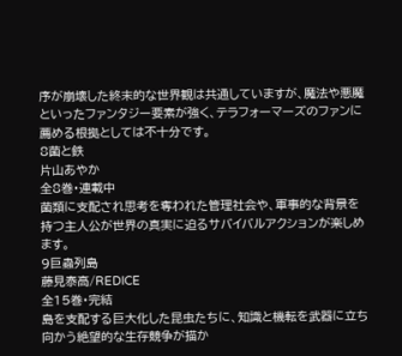序が崩壊した終末的な世界観は共通していますが、魔法や悪魔といったファンタジー要素が強く、テラフォーマーズのファンに薦める根拠としては不十分です。
8菌と鉄
片山あやか
全8巻・連載中
菌類に支配され思考を奪われた管理社会や、軍事的な背景を持つ主人公が世界の真実に迫るサバイバルアクションが楽しめます。
9巨蟲列島
藤見泰高/REDICE
全15巻・完結
島を支配する巨大化した昆虫たちに、知識と機転を武器に立ち向かう絶望的な生存競争が描か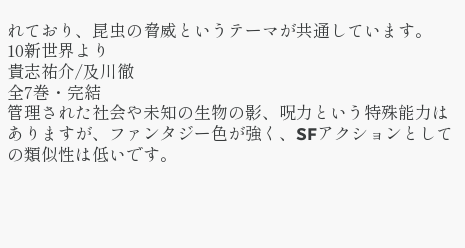れており、昆虫の脅威というテーマが共通しています。
10新世界より
貴志祐介/及川徹
全7巻・完結
管理された社会や未知の生物の影、呪力という特殊能力はありますが、ファンタジー色が強く、SFアクションとしての類似性は低いです。